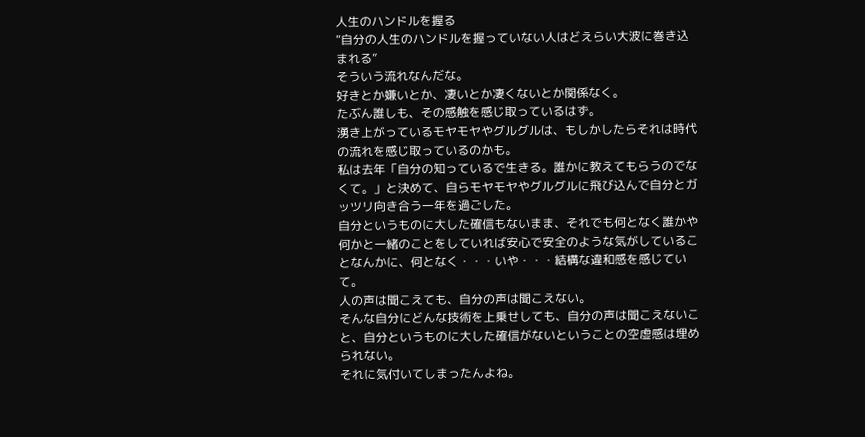人生のハンドルを握る
“自分の人生のハンドルを握っていない人はどえらい大波に巻き込まれる”
そういう流れなんだな。
好きとか嫌いとか、凄いとか凄くないとか関係なく。
たぶん誰しも、その感触を感じ取っているはず。
湧き上がっているモヤモヤやグルグルは、もしかしたらそれは時代の流れを感じ取っているのかも。
私は去年「自分の知っているで生きる。誰かに教えてもらうのでなくて。」と決めて、自らモヤモヤやグルグルに飛び込んで自分とガッツリ向き合う一年を過ごした。
自分というものに大した確信もないまま、それでも何となく誰かや何かと一緒のことをしていれば安心で安全のような気がしていることなんかに、何となく・・・いや・・・結構な違和感を感じていて。
人の声は聞こえても、自分の声は聞こえない。
そんな自分にどんな技術を上乗せしても、自分の声は聞こえないこと、自分というものに大した確信がないということの空虚感は埋められない。
それに気付いてしまったんよね。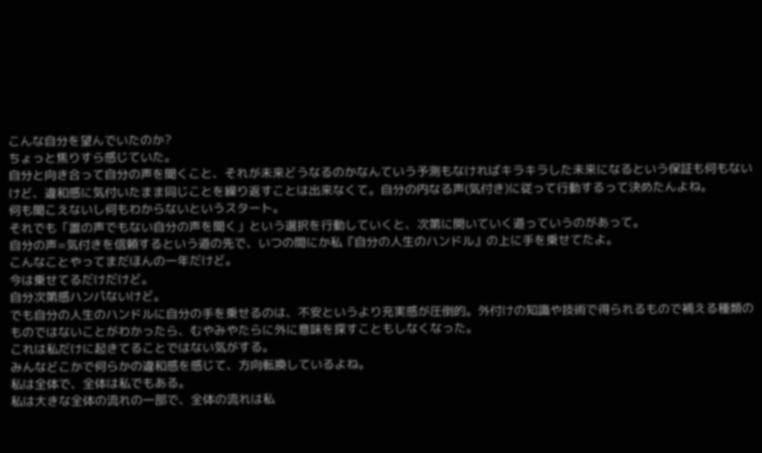こんな自分を望んでいたのか?
ちょっと焦りすら感じていた。
自分と向き合って自分の声を聞くこと、それが未来どうなるのかなんていう予測もなければキラキラした未来になるという保証も何もないけど、違和感に気付いたまま同じことを繰り返すことは出来なくて。自分の内なる声(気付き)に従って行動するって決めたんよね。
何も聞こえないし何もわからないというスタート。
それでも「誰の声でもない自分の声を聞く」という選択を行動していくと、次第に開いていく道っていうのがあって。
自分の声=気付きを信頼するという道の先で、いつの間にか私『自分の人生のハンドル』の上に手を乗せてたよ。
こんなことやってまだほんの一年だけど。
今は乗せてるだけだけど。
自分次第感ハンパないけど。
でも自分の人生のハンドルに自分の手を乗せるのは、不安というより充実感が圧倒的。外付けの知識や技術で得られるもので補える種類のものではないことがわかったら、むやみやたらに外に意味を探すこともしなくなった。
これは私だけに起きてることではない気がする。
みんなどこかで何らかの違和感を感じて、方向転換しているよね。
私は全体で、全体は私でもある。
私は大きな全体の流れの一部で、全体の流れは私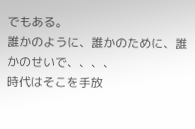でもある。
誰かのように、誰かのために、誰かのせいで、、、、
時代はそこを手放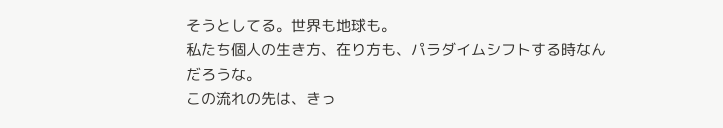そうとしてる。世界も地球も。
私たち個人の生き方、在り方も、パラダイムシフトする時なんだろうな。
この流れの先は、きっ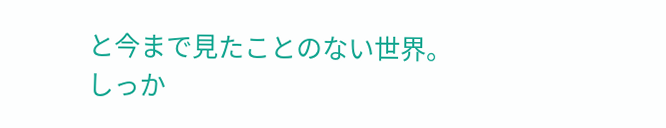と今まで見たことのない世界。
しっか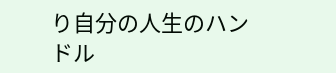り自分の人生のハンドル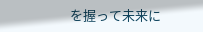を握って未来に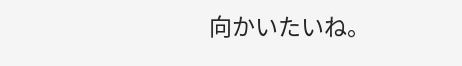向かいたいね。